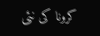کرونا کی نئی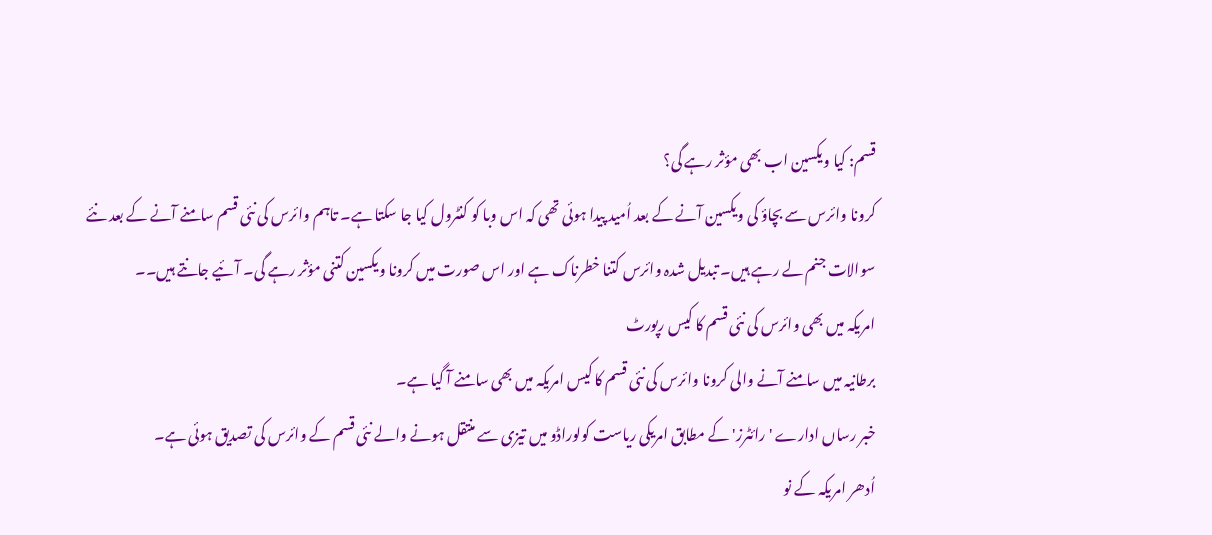قسم: کیا ویکسین اب بھی مؤثر رہے گی؟
کرونا وائرس سے بچاؤ کی ویکسین آنے کے بعد اُمید پیدا ہوئی تھی کہ اس وبا کو کنٹرول کیا جا سکتا ہے۔ تاہم وائرس کی نئی قسم سامنے آنے کے بعد نئے سوالات جنم لے رہے ہیں۔ تبدیل شدہ وائرس کتنا خطرناک ہے اور اس صورت میں کرونا ویکسین کتنی مؤثر رہے گی۔ آئیے جانتے ہیں۔۔
امریکہ میں بھی وائرس کی نئی قسم کا کیس رپورٹ
برطانیہ میں سامنے آنے والی کرونا وائرس کی نئی قسم کا کیس امریکہ میں بھی سامنے آ گیا ہے۔
خبر رساں ادارے 'رائٹرز' کے مطابق امریکی ریاست کولوراڈو میں تیزی سے منتقل ہونے والے نئی قسم کے وائرس کی تصدیق ہوئی ہے۔
اُدھر امریکہ کے نو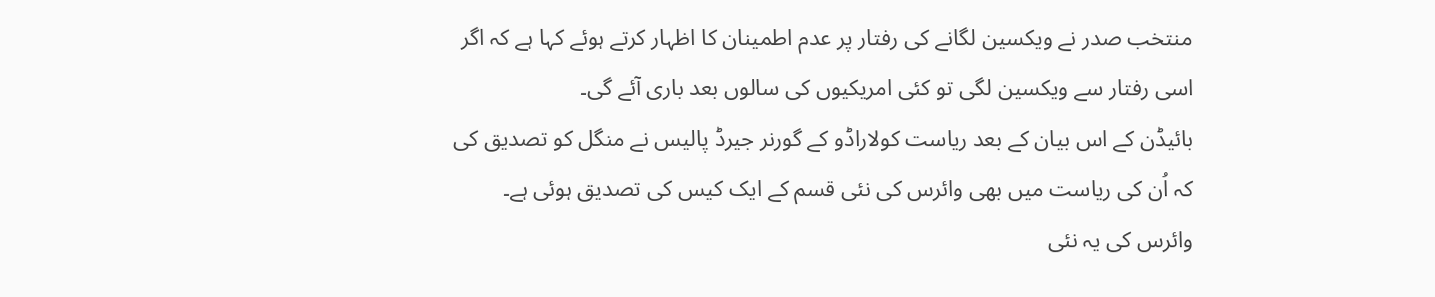منتخب صدر نے ویکسین لگانے کی رفتار پر عدم اطمینان کا اظہار کرتے ہوئے کہا ہے کہ اگر اسی رفتار سے ویکسین لگی تو کئی امریکیوں کی سالوں بعد باری آئے گی۔
بائیڈن کے اس بیان کے بعد ریاست کولاراڈو کے گورنر جیرڈ پالیس نے منگل کو تصدیق کی کہ اُن کی ریاست میں بھی وائرس کی نئی قسم کے ایک کیس کی تصدیق ہوئی ہے۔
وائرس کی یہ نئی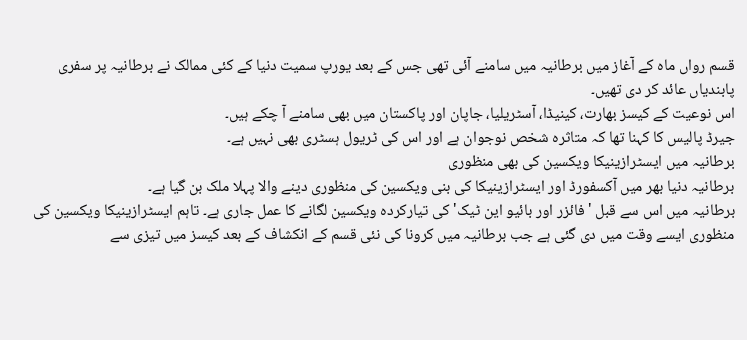قسم رواں ماہ کے آغاز میں برطانیہ میں سامنے آئی تھی جس کے بعد یورپ سمیت دنیا کے کئی ممالک نے برطانیہ پر سفری پابندیاں عائد کر دی تھیں۔
اس نوعیت کے کیسز بھارت، کینیڈا، آسٹریلیا، جاپان اور پاکستان میں بھی سامنے آ چکے ہیں۔
جیرڈ پالیس کا کہنا تھا کہ متاثرہ شخص نوجوان ہے اور اس کی ٹریول ہسٹری بھی نہیں ہے۔
برطانیہ میں ایسٹرازینیکا ویکسین کی بھی منظوری
برطانیہ دنیا بھر میں آکسفورڈ اور ایسٹرازینیکا کی بنی ویکسین کی منظوری دینے والا پہلا ملک بن گیا ہے۔
برطانیہ میں اس سے قبل 'فائزر اور بائیو این ٹیک' کی تیارکردہ ویکسین لگانے کا عمل جاری ہے۔ تاہم ایسٹرازینیکا ویکسین کی منظوری ایسے وقت میں دی گئی ہے جب برطانیہ میں کرونا کی نئی قسم کے انکشاف کے بعد کیسز میں تیزی سے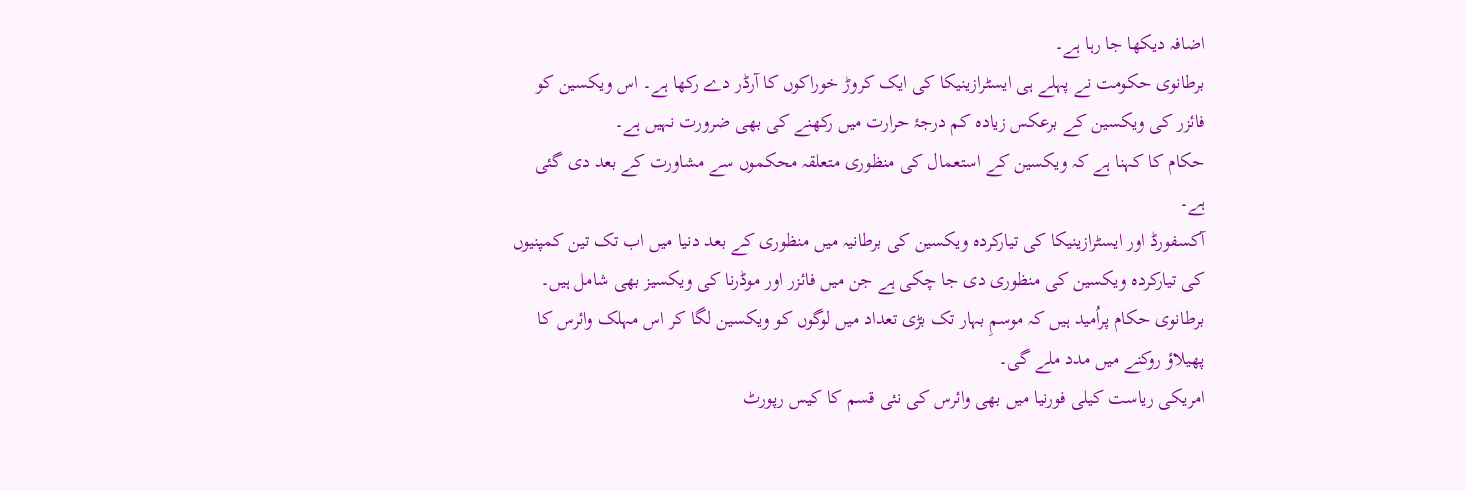اضافہ دیکھا جا رہا ہے۔
برطانوی حکومت نے پہلے ہی ایسٹرازینیکا کی ایک کروڑ خوراکوں کا آرڈر دے رکھا ہے۔ اس ویکسین کو فائزر کی ویکسین کے برعکس زیادہ کم درجۂ حرارت میں رکھنے کی بھی ضرورت نہیں ہے۔
حکام کا کہنا ہے کہ ویکسین کے استعمال کی منظوری متعلقہ محکموں سے مشاورت کے بعد دی گئی ہے۔
آکسفورڈ اور ایسٹرازینیکا کی تیارکردہ ویکسین کی برطانیہ میں منظوری کے بعد دنیا میں اب تک تین کمپنیوں کی تیارکردہ ویکسین کی منظوری دی جا چکی ہے جن میں فائزر اور موڈرنا کی ویکسیز بھی شامل ہیں۔
برطانوی حکام پراُمید ہیں کہ موسمِ بہار تک بڑی تعداد میں لوگوں کو ویکسین لگا کر اس مہلک وائرس کا پھیلاؤ روکنے میں مدد ملے گی۔
امریکی ریاست کیلی فورنیا میں بھی وائرس کی نئی قسم کا کیس رپورٹ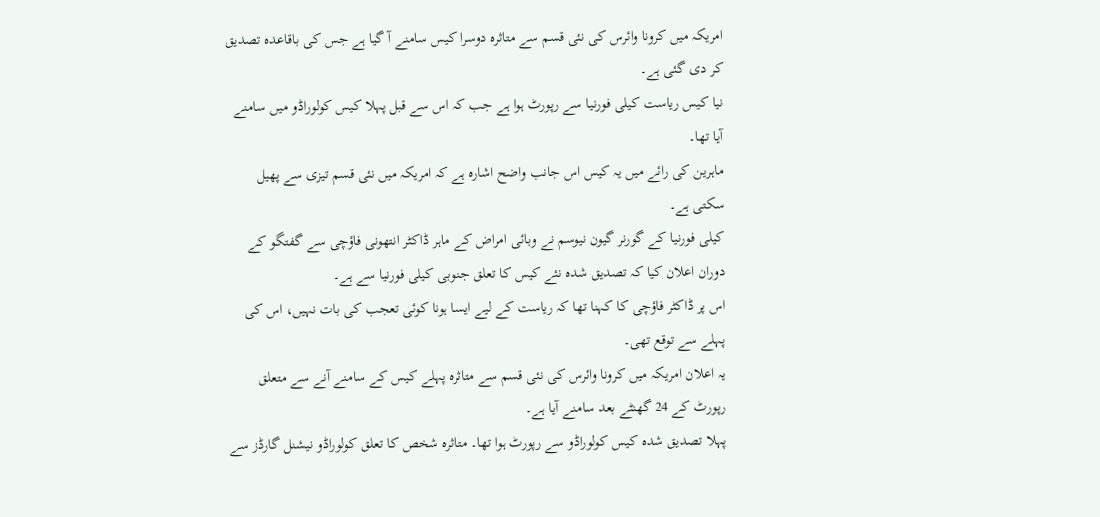امریکہ میں کرونا وائرس کی نئی قسم سے متاثرہ دوسرا کیس سامنے آ گیا ہے جس کی باقاعدہ تصدیق کر دی گئی ہے۔
نیا کیس ریاست کیلی فورنیا سے رپورٹ ہوا ہے جب کہ اس سے قبل پہلا کیس کولوراڈو میں سامنے آیا تھا۔
ماہرین کی رائے میں یہ کیس اس جانب واضح اشارہ ہے کہ امریکہ میں نئی قسم تیزی سے پھیل سکتی ہے۔
کیلی فورنیا کے گورنر گیون نیوسم نے وبائی امراض کے ماہر ڈاکٹر انتھونی فاؤچی سے گفتگو کے دوران اعلان کیا کہ تصدیق شدہ نئے کیس کا تعلق جنوبی کیلی فورنیا سے ہے۔
اس پر ڈاکٹر فاؤچی کا کہنا تھا کہ ریاست کے لیے ایسا ہونا کوئی تعجب کی بات نہیں، اس کی پہلے سے توقع تھی۔
یہ اعلان امریکہ میں کرونا وائرس کی نئی قسم سے متاثرہ پہلے کیس کے سامنے آنے سے متعلق رپورٹ کے 24 گھنٹے بعد سامنے آیا ہے۔
پہلا تصدیق شدہ کیس کولوراڈو سے رپورٹ ہوا تھا۔ متاثرہ شخص کا تعلق کولوراڈو نیشنل گارڈز سے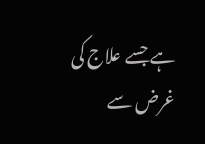ہے جسے علاج کی غرض سے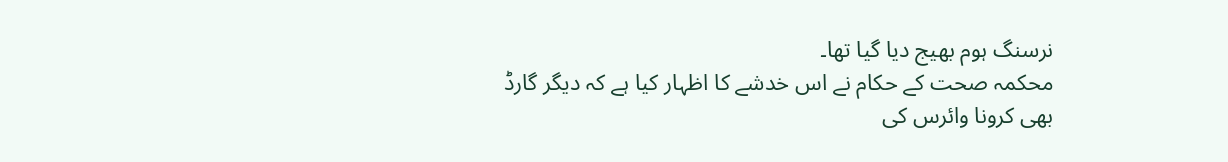نرسنگ ہوم بھیج دیا گیا تھا۔
محکمہ صحت کے حکام نے اس خدشے کا اظہار کیا ہے کہ دیگر گارڈ بھی کرونا وائرس کی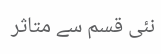نئی قسم سے متاثر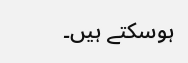ہوسکتے ہیں۔